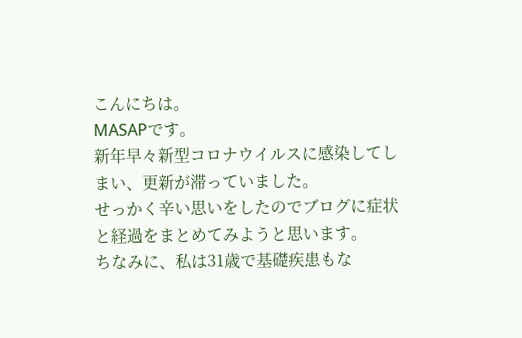こんにちは。
MASAPです。
新年早々新型コロナウイルスに感染してしまい、更新が滞っていました。
せっかく辛い思いをしたのでブログに症状と経過をまとめてみようと思います。
ちなみに、私は31歳で基礎疾患もな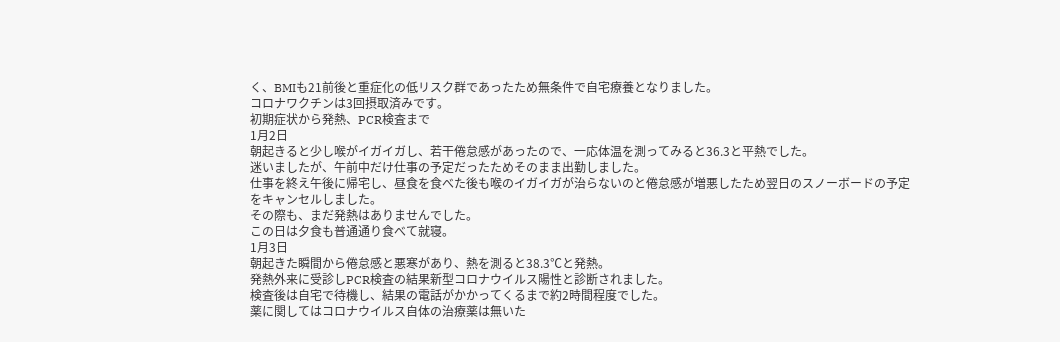く、BMIも21前後と重症化の低リスク群であったため無条件で自宅療養となりました。
コロナワクチンは3回摂取済みです。
初期症状から発熱、PCR検査まで
1月2日
朝起きると少し喉がイガイガし、若干倦怠感があったので、一応体温を測ってみると36.3と平熱でした。
迷いましたが、午前中だけ仕事の予定だったためそのまま出勤しました。
仕事を終え午後に帰宅し、昼食を食べた後も喉のイガイガが治らないのと倦怠感が増悪したため翌日のスノーボードの予定をキャンセルしました。
その際も、まだ発熱はありませんでした。
この日は夕食も普通通り食べて就寝。
1月3日
朝起きた瞬間から倦怠感と悪寒があり、熱を測ると38.3℃と発熱。
発熱外来に受診しPCR検査の結果新型コロナウイルス陽性と診断されました。
検査後は自宅で待機し、結果の電話がかかってくるまで約2時間程度でした。
薬に関してはコロナウイルス自体の治療薬は無いた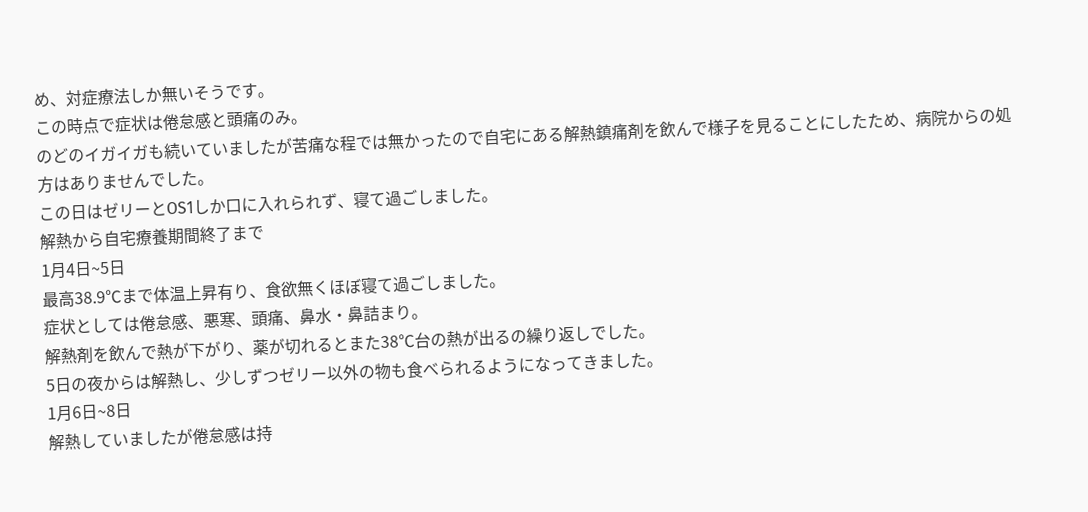め、対症療法しか無いそうです。
この時点で症状は倦怠感と頭痛のみ。
のどのイガイガも続いていましたが苦痛な程では無かったので自宅にある解熱鎮痛剤を飲んで様子を見ることにしたため、病院からの処方はありませんでした。
この日はゼリーとOS1しか口に入れられず、寝て過ごしました。
解熱から自宅療養期間終了まで
1月4日~5日
最高38.9℃まで体温上昇有り、食欲無くほぼ寝て過ごしました。
症状としては倦怠感、悪寒、頭痛、鼻水・鼻詰まり。
解熱剤を飲んで熱が下がり、薬が切れるとまた38℃台の熱が出るの繰り返しでした。
5日の夜からは解熱し、少しずつゼリー以外の物も食べられるようになってきました。
1月6日~8日
解熱していましたが倦怠感は持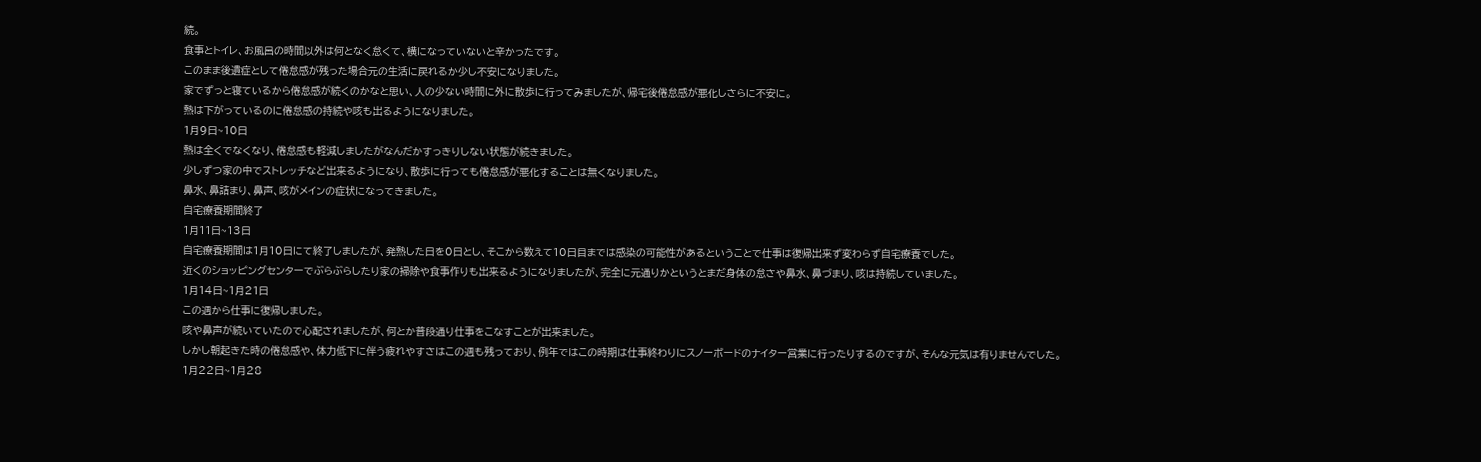続。
食事とトイレ、お風呂の時間以外は何となく怠くて、横になっていないと辛かったです。
このまま後遺症として倦怠感が残った場合元の生活に戻れるか少し不安になりました。
家でずっと寝ているから倦怠感が続くのかなと思い、人の少ない時間に外に散歩に行ってみましたが、帰宅後倦怠感が悪化しさらに不安に。
熱は下がっているのに倦怠感の持続や咳も出るようになりました。
1月9日~10日
熱は全くでなくなり、倦怠感も軽減しましたがなんだかすっきりしない状態が続きました。
少しずつ家の中でストレッチなど出来るようになり、散歩に行っても倦怠感が悪化することは無くなりました。
鼻水、鼻詰まり、鼻声、咳がメインの症状になってきました。
自宅療養期間終了
1月11日~13日
自宅療養期間は1月10日にて終了しましたが、発熱した日を0日とし、そこから数えて10日目までは感染の可能性があるということで仕事は復帰出来ず変わらず自宅療養でした。
近くのショッピングセンターでぶらぶらしたり家の掃除や食事作りも出来るようになりましたが、完全に元通りかというとまだ身体の怠さや鼻水、鼻づまり、咳は持続していました。
1月14日~1月21日
この週から仕事に復帰しました。
咳や鼻声が続いていたので心配されましたが、何とか普段通り仕事をこなすことが出来ました。
しかし朝起きた時の倦怠感や、体力低下に伴う疲れやすさはこの週も残っており、例年ではこの時期は仕事終わりにスノーボードのナイター営業に行ったりするのですが、そんな元気は有りませんでした。
1月22日~1月28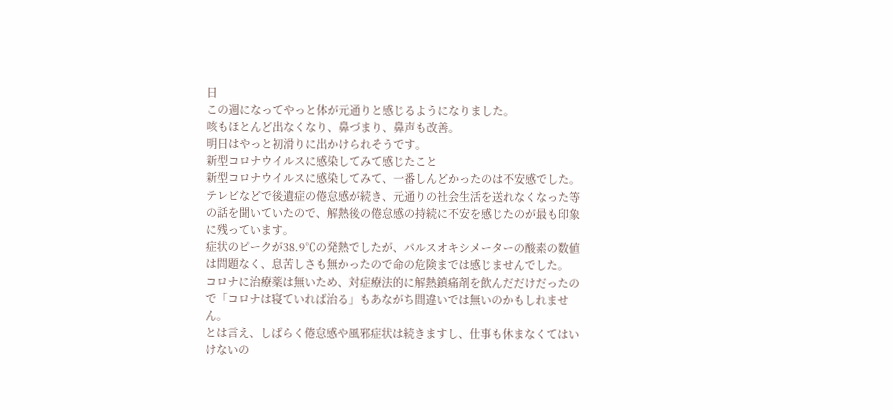日
この週になってやっと体が元通りと感じるようになりました。
咳もほとんど出なくなり、鼻づまり、鼻声も改善。
明日はやっと初滑りに出かけられそうです。
新型コロナウイルスに感染してみて感じたこと
新型コロナウイルスに感染してみて、一番しんどかったのは不安感でした。
テレビなどで後遺症の倦怠感が続き、元通りの社会生活を送れなくなった等の話を聞いていたので、解熱後の倦怠感の持続に不安を感じたのが最も印象に残っています。
症状のピークが38.9℃の発熱でしたが、パルスオキシメーターの酸素の数値は問題なく、息苦しさも無かったので命の危険までは感じませんでした。
コロナに治療薬は無いため、対症療法的に解熱鎮痛剤を飲んだだけだったので「コロナは寝ていれば治る」もあながち間違いでは無いのかもしれません。
とは言え、しばらく倦怠感や風邪症状は続きますし、仕事も休まなくてはいけないの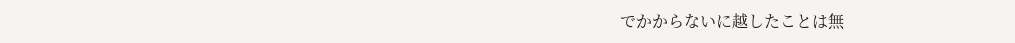でかからないに越したことは無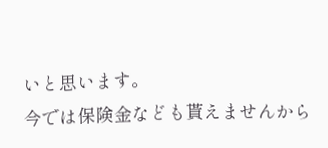いと思います。
今では保険金なども貰えませんから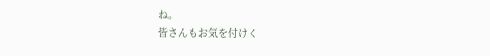ね。
皆さんもお気を付けく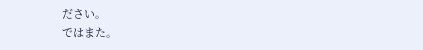ださい。
ではまた。